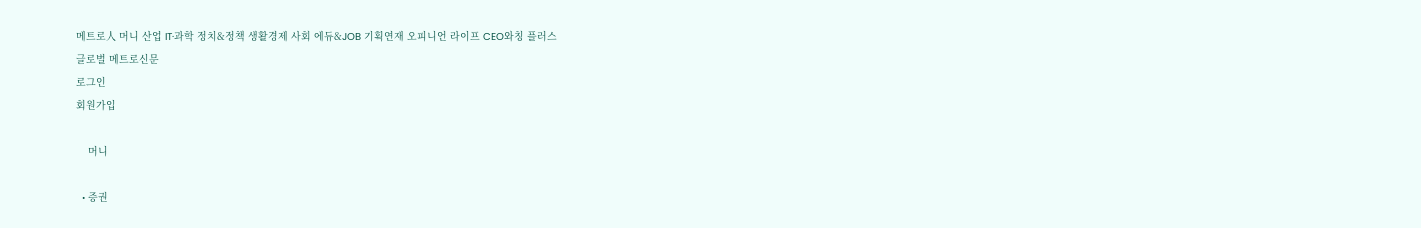메트로人 머니 산업 IT·과학 정치&정책 생활경제 사회 에듀&JOB 기획연재 오피니언 라이프 CEO와칭 플러스
글로벌 메트로신문
로그인
회원가입

    머니

  • 증권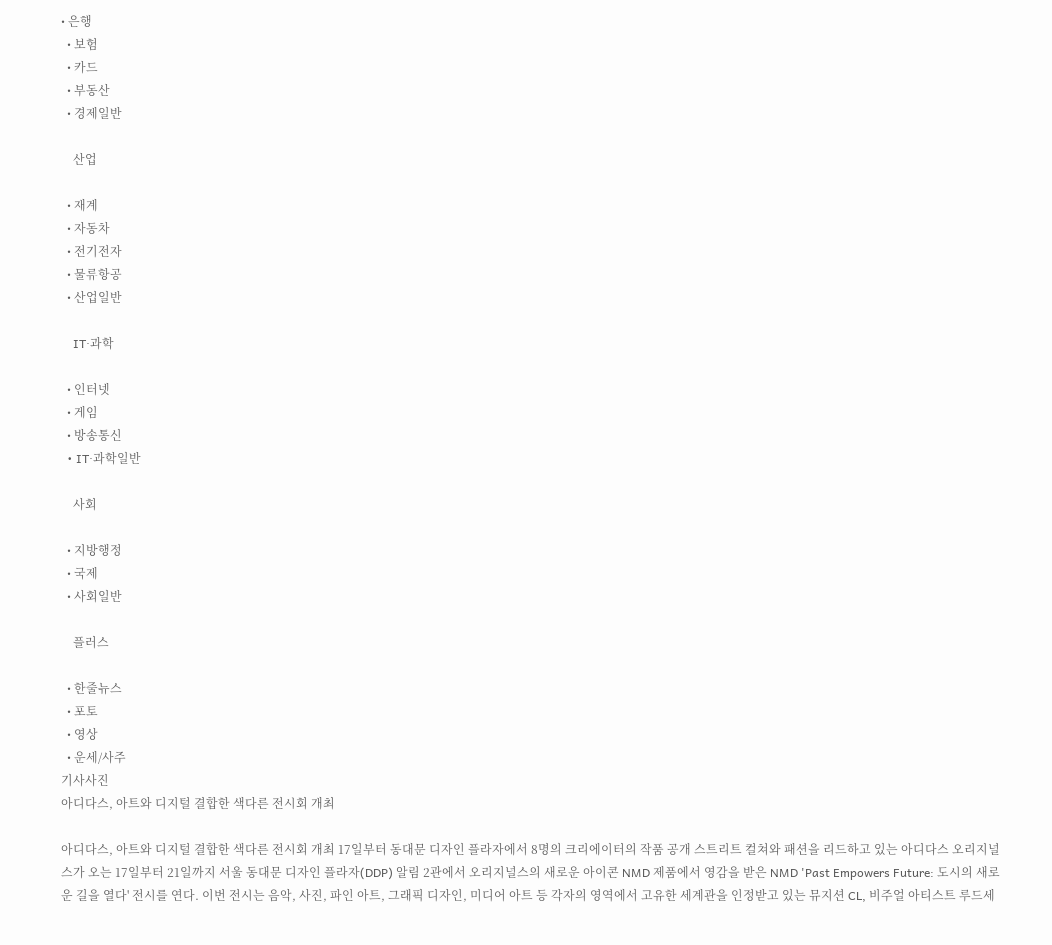• 은행
  • 보험
  • 카드
  • 부동산
  • 경제일반

    산업

  • 재계
  • 자동차
  • 전기전자
  • 물류항공
  • 산업일반

    IT·과학

  • 인터넷
  • 게임
  • 방송통신
  • IT·과학일반

    사회

  • 지방행정
  • 국제
  • 사회일반

    플러스

  • 한줄뉴스
  • 포토
  • 영상
  • 운세/사주
기사사진
아디다스, 아트와 디지털 결합한 색다른 전시회 개최

아디다스, 아트와 디지털 결합한 색다른 전시회 개최 17일부터 동대문 디자인 플라자에서 8명의 크리에이터의 작품 공개 스트리트 컬쳐와 패션을 리드하고 있는 아디다스 오리지널스가 오는 17일부터 21일까지 서울 동대문 디자인 플라자(DDP) 알림 2관에서 오리지널스의 새로운 아이콘 NMD 제품에서 영감을 받은 NMD 'Past Empowers Future: 도시의 새로운 길을 열다' 전시를 연다. 이번 전시는 음악, 사진, 파인 아트, 그래픽 디자인, 미디어 아트 등 각자의 영역에서 고유한 세계관을 인정받고 있는 뮤지션 CL, 비주얼 아티스트 루드세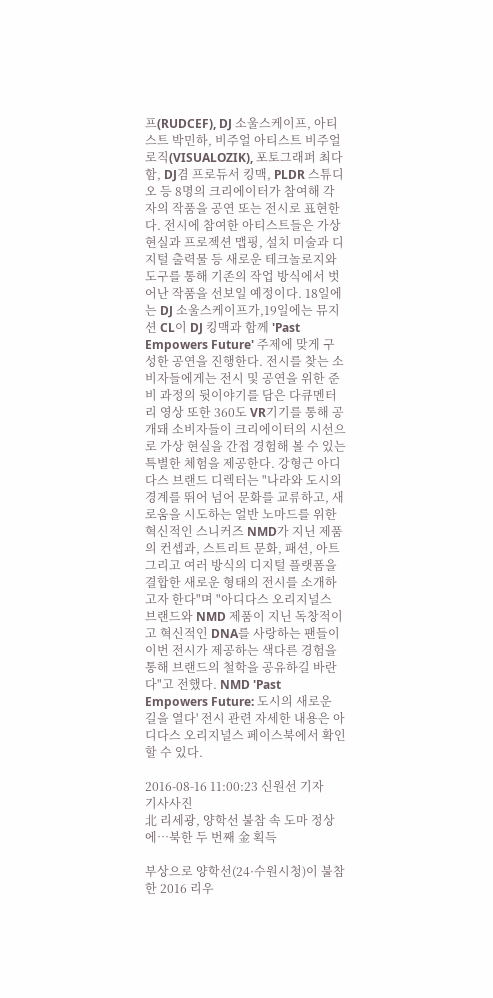프(RUDCEF), DJ 소울스케이프, 아티스트 박민하, 비주얼 아티스트 비주얼로직(VISUALOZIK), 포토그래퍼 최다함, DJ겸 프로듀서 킹맥, PLDR 스튜디오 등 8명의 크리에이터가 참여해 각자의 작품을 공연 또는 전시로 표현한다. 전시에 참여한 아티스트들은 가상 현실과 프로젝션 맵핑, 설치 미술과 디지털 출력물 등 새로운 테크놀로지와 도구를 통해 기존의 작업 방식에서 벗어난 작품을 선보일 예정이다. 18일에는 DJ 소울스케이프가,19일에는 뮤지션 CL이 DJ 킹맥과 함께 'Past Empowers Future' 주제에 맞게 구성한 공연을 진행한다. 전시를 찾는 소비자들에게는 전시 및 공연을 위한 준비 과정의 뒷이야기를 담은 다큐멘터리 영상 또한 360도 VR기기를 통해 공개돼 소비자들이 크리에이터의 시선으로 가상 현실을 간접 경험해 볼 수 있는 특별한 체험을 제공한다. 강형근 아디다스 브랜드 디렉터는 "나라와 도시의 경계를 뛰어 넘어 문화를 교류하고, 새로움을 시도하는 얼반 노마드를 위한 혁신적인 스니커즈 NMD가 지닌 제품의 컨셉과, 스트리트 문화, 패션, 아트 그리고 여러 방식의 디지털 플랫폼을 결합한 새로운 형태의 전시를 소개하고자 한다"며 "아디다스 오리지널스 브랜드와 NMD 제품이 지닌 독창적이고 혁신적인 DNA를 사랑하는 팬들이 이번 전시가 제공하는 색다른 경험을 통해 브랜드의 철학을 공유하길 바란다"고 전했다. NMD 'Past Empowers Future: 도시의 새로운 길을 열다' 전시 관련 자세한 내용은 아디다스 오리지널스 페이스북에서 확인할 수 있다.

2016-08-16 11:00:23 신원선 기자
기사사진
北 리세광, 양학선 불참 속 도마 정상에…북한 두 번째 金 획득

부상으로 양학선(24·수원시청)이 불참한 2016 리우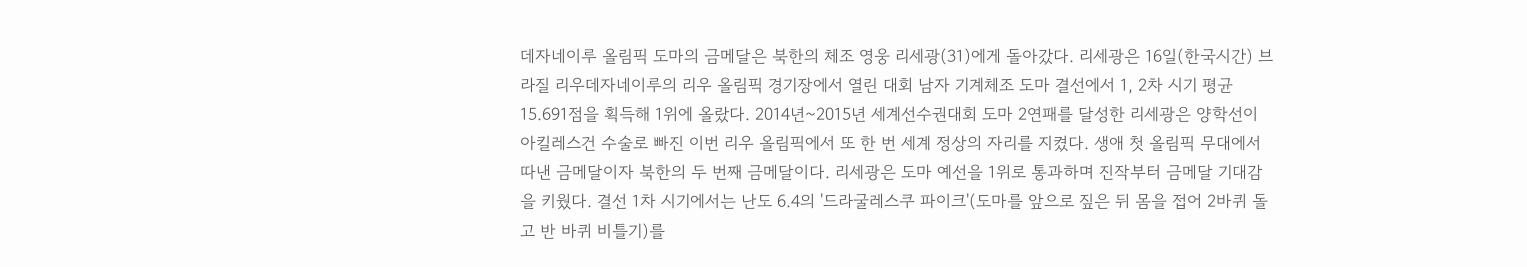데자네이루 올림픽 도마의 금메달은 북한의 체조 영웅 리세광(31)에게 돌아갔다. 리세광은 16일(한국시간) 브라질 리우데자네이루의 리우 올림픽 경기장에서 열린 대회 남자 기계체조 도마 결선에서 1, 2차 시기 평균 15.691점을 획득해 1위에 올랐다. 2014년~2015년 세계선수권대회 도마 2연패를 달성한 리세광은 양학선이 아킬레스건 수술로 빠진 이번 리우 올림픽에서 또 한 번 세계 정상의 자리를 지켰다. 생애 첫 올림픽 무대에서 따낸 금메달이자 북한의 두 번째 금메달이다. 리세광은 도마 예선을 1위로 통과하며 진작부터 금메달 기대감을 키웠다. 결선 1차 시기에서는 난도 6.4의 '드라굴레스쿠 파이크'(도마를 앞으로 짚은 뒤 몸을 접어 2바퀴 돌고 반 바퀴 비틀기)를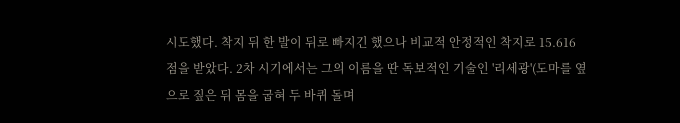시도했다. 착지 뒤 한 발이 뒤로 빠지긴 했으나 비교적 안정적인 착지로 15.616점을 받았다. 2차 시기에서는 그의 이름을 딴 독보적인 기술인 '리세광'(도마를 옆으로 짚은 뒤 몸을 굽혀 두 바퀴 돌며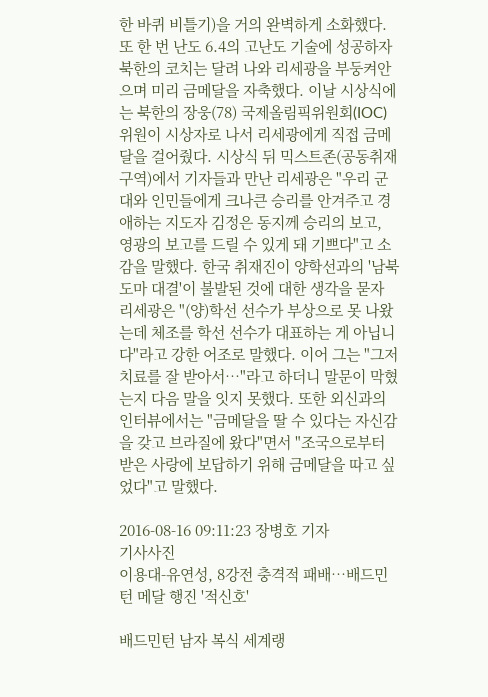한 바퀴 비틀기)을 거의 완벽하게 소화했다. 또 한 번 난도 6.4의 고난도 기술에 성공하자 북한의 코치는 달려 나와 리세광을 부둥켜안으며 미리 금메달을 자축했다. 이날 시상식에는 북한의 장웅(78) 국제올림픽위원회(IOC) 위원이 시상자로 나서 리세광에게 직접 금메달을 걸어줬다. 시상식 뒤 믹스트존(공동취재구역)에서 기자들과 만난 리세광은 "우리 군대와 인민들에게 크나큰 승리를 안겨주고 경애하는 지도자 김정은 동지께 승리의 보고, 영광의 보고를 드릴 수 있게 돼 기쁘다"고 소감을 말했다. 한국 취재진이 양학선과의 '남북 도마 대결'이 불발된 것에 대한 생각을 묻자 리세광은 "(양)학선 선수가 부상으로 못 나왔는데 체조를 학선 선수가 대표하는 게 아닙니다"라고 강한 어조로 말했다. 이어 그는 "그저 치료를 잘 받아서…"라고 하더니 말문이 막혔는지 다음 말을 잇지 못했다. 또한 외신과의 인터뷰에서는 "금메달을 딸 수 있다는 자신감을 갖고 브라질에 왔다"면서 "조국으로부터 받은 사랑에 보답하기 위해 금메달을 따고 싶었다"고 말했다.

2016-08-16 09:11:23 장병호 기자
기사사진
이용대-유연성, 8강전 충격적 패배…배드민턴 메달 행진 '적신호'

배드민턴 남자 복식 세계랭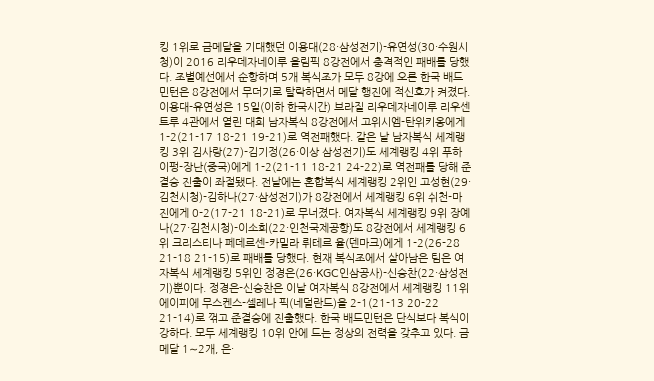킹 1위로 금메달을 기대했던 이용대(28·삼성전기)-유연성(30·수원시청)이 2016 리우데자네이루 올림픽 8강전에서 충격적인 패배를 당했다. 조별예선에서 순항하며 5개 복식조가 모두 8강에 오른 한국 배드민턴은 8강전에서 무더기로 탈락하면서 메달 행진에 적신호가 켜졌다. 이용대-유연성은 15일(이하 한국시간) 브라질 리우데자네이루 리우센트루 4관에서 열린 대회 남자복식 8강전에서 고위시엠-탄위키옹에게 1-2(21-17 18-21 19-21)로 역전패했다. 같은 날 남자복식 세계랭킹 3위 김사랑(27)-김기정(26·이상 삼성전기)도 세계랭킹 4위 푸하이펑-장난(중국)에게 1-2(21-11 18-21 24-22)로 역전패를 당해 준결승 진출이 좌절됐다. 전날에는 혼합복식 세계랭킹 2위인 고성현(29·김천시청)-김하나(27·삼성전기)가 8강전에서 세계랭킹 6위 쉬천-마진에게 0-2(17-21 18-21)로 무너졌다. 여자복식 세계랭킹 9위 장예나(27·김천시청)-이소희(22·인천국제공항)도 8강전에서 세계랭킹 6위 크리스티나 페데르센-카밀라 뤼테르 율(덴마크)에게 1-2(26-28 21-18 21-15)로 패배를 당했다. 현재 복식조에서 살아남은 팀은 여자복식 세계랭킹 5위인 정경은(26·KGC인삼공사)-신승찬(22·삼성전기)뿐이다. 정경은-신승찬은 이날 여자복식 8강전에서 세계랭킹 11위 에이피에 무스켄스-셀레나 픽(네덜란드)을 2-1(21-13 20-22 21-14)로 꺾고 준결승에 진출했다. 한국 배드민턴은 단식보다 복식이 강하다. 모두 세계랭킹 10위 안에 드는 정상의 전력을 갖추고 있다. 금메달 1∼2개, 은·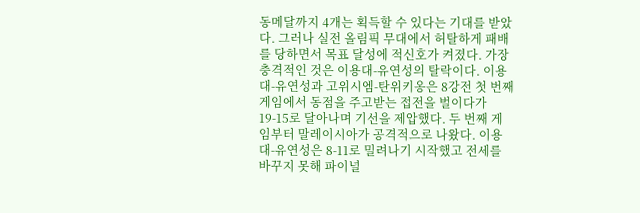동메달까지 4개는 획득할 수 있다는 기대를 받았다. 그러나 실전 올림픽 무대에서 허탈하게 패배를 당하면서 목표 달성에 적신호가 켜졌다. 가장 충격적인 것은 이용대-유연성의 탈락이다. 이용대-유연성과 고위시엠-탄위키옹은 8강전 첫 번째 게임에서 동점을 주고받는 접전을 벌이다가 19-15로 달아나며 기선을 제압했다. 두 번째 게임부터 말레이시아가 공격적으로 나왔다. 이용대-유연성은 8-11로 밀려나기 시작했고 전세를 바꾸지 못해 파이널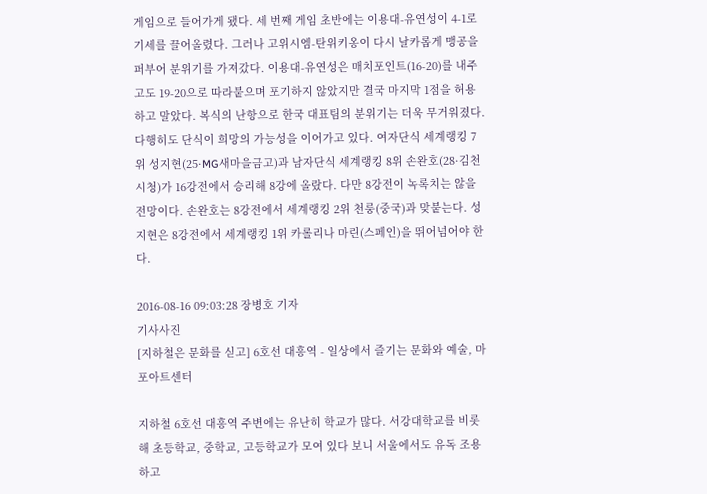게임으로 들어가게 됐다. 세 번째 게임 초반에는 이용대-유연성이 4-1로 기세를 끌어올렸다. 그러나 고위시엠-탄위키옹이 다시 날카롭게 맹공을 퍼부어 분위기를 가져갔다. 이용대-유연성은 매치포인트(16-20)를 내주고도 19-20으로 따라붙으며 포기하지 않았지만 결국 마지막 1점을 허용하고 말았다. 복식의 난항으로 한국 대표팀의 분위기는 더욱 무거워졌다. 다행히도 단식이 희망의 가능성을 이어가고 있다. 여자단식 세계랭킹 7위 성지현(25·MG새마을금고)과 남자단식 세계랭킹 8위 손완호(28·김천시청)가 16강전에서 승리해 8강에 올랐다. 다만 8강전이 녹록치는 않을 전망이다. 손완호는 8강전에서 세계랭킹 2위 천룽(중국)과 맞붙는다. 성지현은 8강전에서 세계랭킹 1위 카롤리나 마린(스페인)을 뛰어넘어야 한다.

2016-08-16 09:03:28 장병호 기자
기사사진
[지하철은 문화를 싣고] 6호선 대흥역 - 일상에서 즐기는 문화와 예술, 마포아트센터

지하철 6호선 대흥역 주변에는 유난히 학교가 많다. 서강대학교를 비롯해 초등학교, 중학교, 고등학교가 모여 있다 보니 서울에서도 유독 조용하고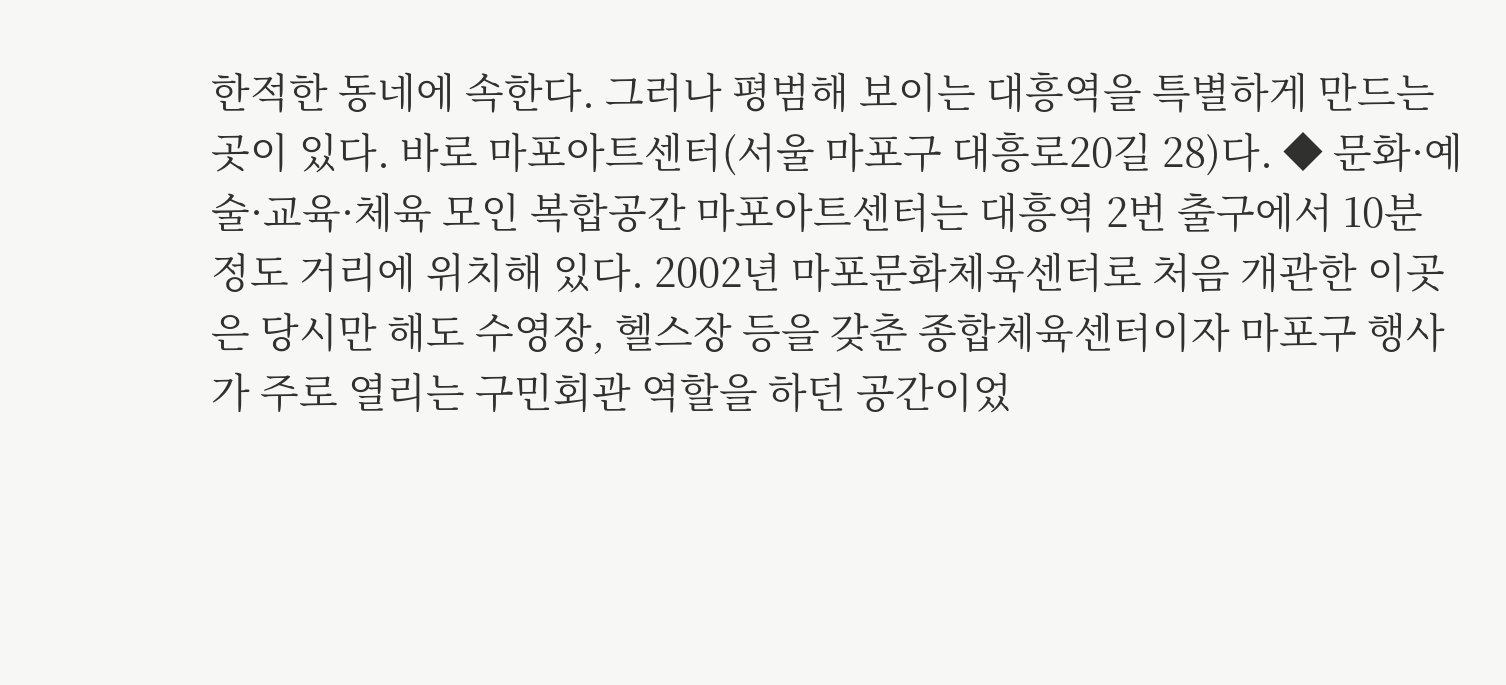한적한 동네에 속한다. 그러나 평범해 보이는 대흥역을 특별하게 만드는 곳이 있다. 바로 마포아트센터(서울 마포구 대흥로20길 28)다. ◆ 문화·예술·교육·체육 모인 복합공간 마포아트센터는 대흥역 2번 출구에서 10분 정도 거리에 위치해 있다. 2002년 마포문화체육센터로 처음 개관한 이곳은 당시만 해도 수영장, 헬스장 등을 갖춘 종합체육센터이자 마포구 행사가 주로 열리는 구민회관 역할을 하던 공간이었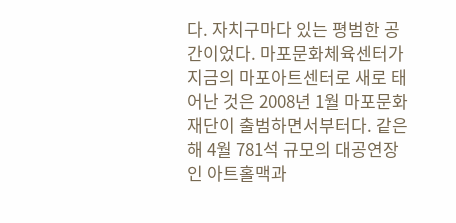다. 자치구마다 있는 평범한 공간이었다. 마포문화체육센터가 지금의 마포아트센터로 새로 태어난 것은 2008년 1월 마포문화재단이 출범하면서부터다. 같은 해 4월 781석 규모의 대공연장인 아트홀맥과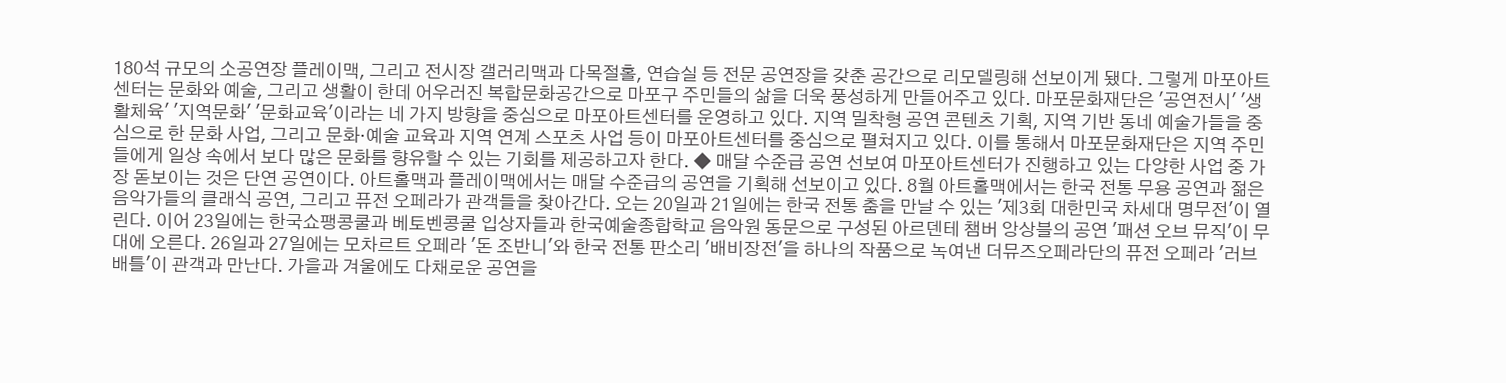180석 규모의 소공연장 플레이맥, 그리고 전시장 갤러리맥과 다목절홀, 연습실 등 전문 공연장을 갖춘 공간으로 리모델링해 선보이게 됐다. 그렇게 마포아트센터는 문화와 예술, 그리고 생활이 한데 어우러진 복합문화공간으로 마포구 주민들의 삶을 더욱 풍성하게 만들어주고 있다. 마포문화재단은 '공연전시' '생활체육' '지역문화' '문화교육'이라는 네 가지 방향을 중심으로 마포아트센터를 운영하고 있다. 지역 밀착형 공연 콘텐츠 기획, 지역 기반 동네 예술가들을 중심으로 한 문화 사업, 그리고 문화·예술 교육과 지역 연계 스포츠 사업 등이 마포아트센터를 중심으로 펼쳐지고 있다. 이를 통해서 마포문화재단은 지역 주민들에게 일상 속에서 보다 많은 문화를 향유할 수 있는 기회를 제공하고자 한다. ◆ 매달 수준급 공연 선보여 마포아트센터가 진행하고 있는 다양한 사업 중 가장 돋보이는 것은 단연 공연이다. 아트홀맥과 플레이맥에서는 매달 수준급의 공연을 기획해 선보이고 있다. 8월 아트홀맥에서는 한국 전통 무용 공연과 젊은 음악가들의 클래식 공연, 그리고 퓨전 오페라가 관객들을 찾아간다. 오는 20일과 21일에는 한국 전통 춤을 만날 수 있는 '제3회 대한민국 차세대 명무전'이 열린다. 이어 23일에는 한국쇼팽콩쿨과 베토벤콩쿨 입상자들과 한국예술종합학교 음악원 동문으로 구성된 아르덴테 챔버 앙상블의 공연 '패션 오브 뮤직'이 무대에 오른다. 26일과 27일에는 모차르트 오페라 '돈 조반니'와 한국 전통 판소리 '배비장전'을 하나의 작품으로 녹여낸 더뮤즈오페라단의 퓨전 오페라 '러브배틀'이 관객과 만난다. 가을과 겨울에도 다채로운 공연을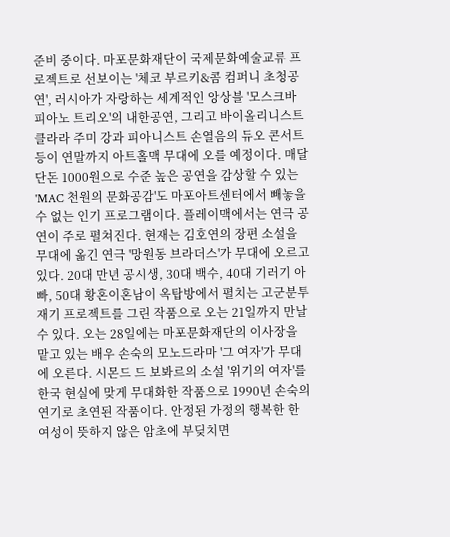준비 중이다. 마포문화재단이 국제문화예술교류 프로젝트로 선보이는 '체코 부르키&콤 컴퍼니 초청공연', 러시아가 자랑하는 세계적인 앙상블 '모스크바 피아노 트리오'의 내한공연, 그리고 바이올리니스트 클라라 주미 강과 피아니스트 손열음의 듀오 콘서트 등이 연말까지 아트홀맥 무대에 오를 예정이다. 매달 단돈 1000원으로 수준 높은 공연을 감상할 수 있는 'MAC 천원의 문화공감'도 마포아트센터에서 빼놓을 수 없는 인기 프로그램이다. 플레이맥에서는 연극 공연이 주로 펼쳐진다. 현재는 김호연의 장편 소설을 무대에 옮긴 연극 '망원동 브라더스'가 무대에 오르고 있다. 20대 만년 공시생, 30대 백수, 40대 기러기 아빠, 50대 황혼이혼남이 옥탑방에서 펼치는 고군분투 재기 프로젝트를 그린 작품으로 오는 21일까지 만날 수 있다. 오는 28일에는 마포문화재단의 이사장을 맡고 있는 배우 손숙의 모노드라마 '그 여자'가 무대에 오른다. 시몬드 드 보봐르의 소설 '위기의 여자'를 한국 현실에 맞게 무대화한 작품으로 1990년 손숙의 연기로 초연된 작품이다. 안정된 가정의 행복한 한 여성이 뜻하지 않은 암초에 부딪치면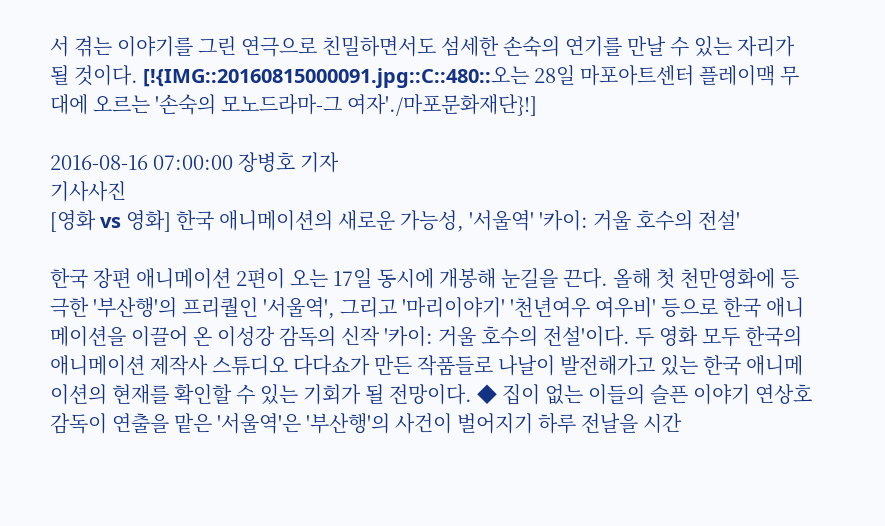서 겪는 이야기를 그린 연극으로 친밀하면서도 섬세한 손숙의 연기를 만날 수 있는 자리가 될 것이다. [!{IMG::20160815000091.jpg::C::480::오는 28일 마포아트센터 플레이맥 무대에 오르는 '손숙의 모노드라마-그 여자'./마포문화재단}!]

2016-08-16 07:00:00 장병호 기자
기사사진
[영화 vs 영화] 한국 애니메이션의 새로운 가능성, '서울역' '카이: 거울 호수의 전설'

한국 장편 애니메이션 2편이 오는 17일 동시에 개봉해 눈길을 끈다. 올해 첫 천만영화에 등극한 '부산행'의 프리퀄인 '서울역', 그리고 '마리이야기' '천년여우 여우비' 등으로 한국 애니메이션을 이끌어 온 이성강 감독의 신작 '카이: 거울 호수의 전설'이다. 두 영화 모두 한국의 애니메이션 제작사 스튜디오 다다쇼가 만든 작품들로 나날이 발전해가고 있는 한국 애니메이션의 현재를 확인할 수 있는 기회가 될 전망이다. ◆ 집이 없는 이들의 슬픈 이야기 연상호 감독이 연출을 맡은 '서울역'은 '부산행'의 사건이 벌어지기 하루 전날을 시간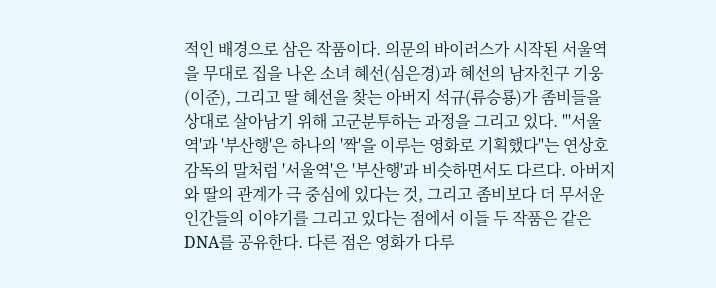적인 배경으로 삼은 작품이다. 의문의 바이러스가 시작된 서울역을 무대로 집을 나온 소녀 혜선(심은경)과 혜선의 남자친구 기웅(이준), 그리고 딸 혜선을 찾는 아버지 석규(류승룡)가 좀비들을 상대로 살아남기 위해 고군분투하는 과정을 그리고 있다. "'서울역'과 '부산행'은 하나의 '짝'을 이루는 영화로 기획했다"는 연상호 감독의 말처럼 '서울역'은 '부산행'과 비슷하면서도 다르다. 아버지와 딸의 관계가 극 중심에 있다는 것, 그리고 좀비보다 더 무서운 인간들의 이야기를 그리고 있다는 점에서 이들 두 작품은 같은 DNA를 공유한다. 다른 점은 영화가 다루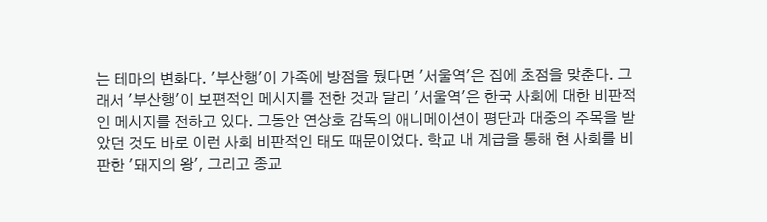는 테마의 변화다. '부산행'이 가족에 방점을 뒀다면 '서울역'은 집에 초점을 맞춘다. 그래서 '부산행'이 보편적인 메시지를 전한 것과 달리 '서울역'은 한국 사회에 대한 비판적인 메시지를 전하고 있다. 그동안 연상호 감독의 애니메이션이 평단과 대중의 주목을 받았던 것도 바로 이런 사회 비판적인 태도 때문이었다. 학교 내 계급을 통해 현 사회를 비판한 '돼지의 왕', 그리고 종교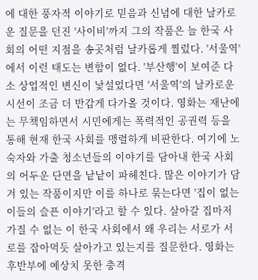에 대한 풍자적 이야기로 믿음과 신념에 대한 날카로운 질문을 던진 '사이비'까지 그의 작품은 늘 한국 사회의 어떤 지점을 송곳처럼 날카롭게 찔렀다. '서울역'에서 이런 태도는 변함이 없다. '부산행'이 보여준 다소 상업적인 변신이 낯설었다면 '서울역'의 날카로운 시선이 조금 더 반갑게 다가올 것이다. 영화는 재난에는 무책임하면서 시민에게는 폭력적인 공권력 등을 통해 현재 한국 사회를 맹렬하게 비판한다. 여기에 노숙자와 가출 청소년들의 이야기를 담아내 한국 사회의 어두운 단면을 낱낱이 파헤친다. 많은 이야기가 담겨 있는 작품이지만 이를 하나로 묶는다면 '집이 없는 이들의 슬픈 이야기'라고 할 수 있다. 살아갈 집마저 가질 수 없는 이 한국 사회에서 왜 우리는 서로가 서로를 잡아먹듯 살아가고 있는지를 질문한다. 영화는 후반부에 예상치 못한 충격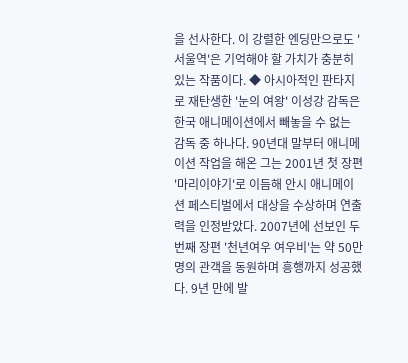을 선사한다. 이 강렬한 엔딩만으로도 '서울역'은 기억해야 할 가치가 충분히 있는 작품이다. ◆ 아시아적인 판타지로 재탄생한 '눈의 여왕' 이성강 감독은 한국 애니메이션에서 빼놓을 수 없는 감독 중 하나다. 90년대 말부터 애니메이션 작업을 해온 그는 2001년 첫 장편 '마리이야기'로 이듬해 안시 애니메이션 페스티벌에서 대상을 수상하며 연출력을 인정받았다. 2007년에 선보인 두 번째 장편 '천년여우 여우비'는 약 50만명의 관객을 동원하며 흥행까지 성공했다. 9년 만에 발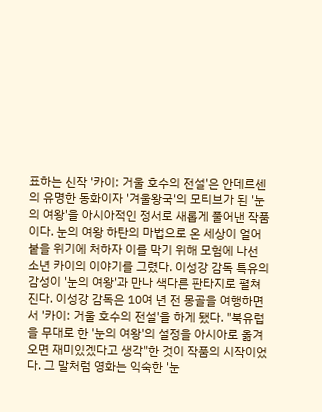표하는 신작 '카이: 거울 호수의 전설'은 안데르센의 유명한 동화이자 '겨울왕국'의 모티브가 된 '눈의 여왕'을 아시아적인 정서로 새롭게 풀어낸 작품이다. 눈의 여왕 하탄의 마법으로 온 세상이 얼어붙을 위기에 처하자 이를 막기 위해 모험에 나선 소년 카이의 이야기를 그렸다. 이성강 감독 특유의 감성이 '눈의 여왕'과 만나 색다른 판타지로 펼쳐진다. 이성강 감독은 10여 년 전 몽골을 여행하면서 '카이: 거울 호수의 전설'을 하게 됐다. "북유럽을 무대로 한 '눈의 여왕'의 설정을 아시아로 옮겨오면 재미있겠다고 생각"한 것이 작품의 시작이었다. 그 말처럼 영화는 익숙한 '눈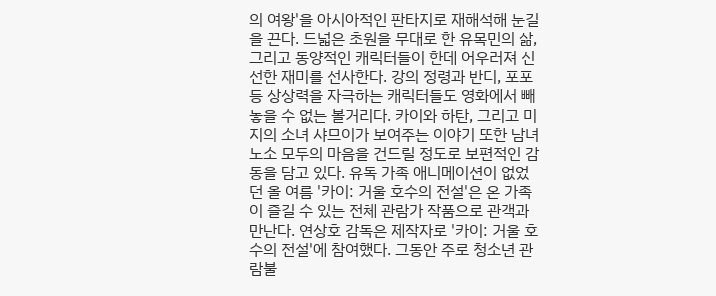의 여왕'을 아시아적인 판타지로 재해석해 눈길을 끈다. 드넓은 초원을 무대로 한 유목민의 삶, 그리고 동양적인 캐릭터들이 한데 어우러져 신선한 재미를 선사한다. 강의 정령과 반디, 포포 등 상상력을 자극하는 캐릭터들도 영화에서 빼놓을 수 없는 볼거리다. 카이와 하탄, 그리고 미지의 소녀 샤므이가 보여주는 이야기 또한 남녀노소 모두의 마음을 건드릴 정도로 보편적인 감동을 담고 있다. 유독 가족 애니메이션이 없었던 올 여름 '카이: 거울 호수의 전설'은 온 가족이 즐길 수 있는 전체 관람가 작품으로 관객과 만난다. 연상호 감독은 제작자로 '카이: 거울 호수의 전설'에 참여했다. 그동안 주로 청소년 관람불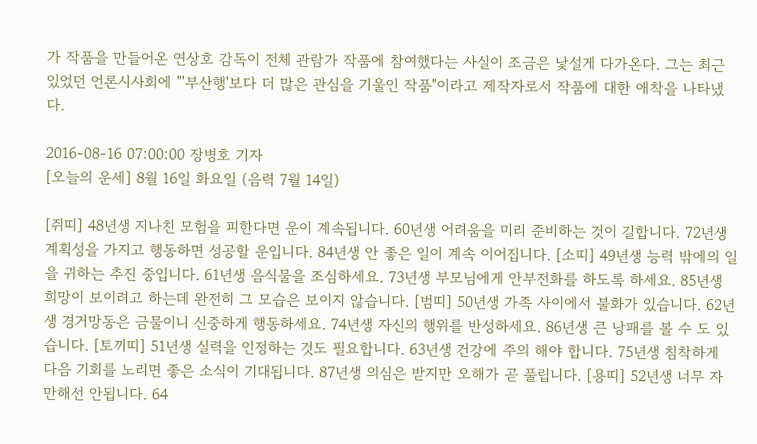가 작품을 만들어온 연상호 감독이 전체 관람가 작품에 참여했다는 사실이 조금은 낯설게 다가온다. 그는 최근 있었던 언론시사회에 "'부산행'보다 더 많은 관심을 기울인 작품"이라고 제작자로서 작품에 대한 애착을 나타냈다.

2016-08-16 07:00:00 장병호 기자
[오늘의 운세] 8월 16일 화요일 (음력 7월 14일)

[쥐띠] 48년생 지나친 모험을 피한다면 운이 계속됩니다. 60년생 어려움을 미리 준비하는 것이 길합니다. 72년생 계획성을 가지고 행동하면 성공할 운입니다. 84년생 안 좋은 일이 계속 이어집니다. [소띠] 49년생 능력 밖에의 일을 귀하는 추진 중입니다. 61년생 음식물을 조심하세요. 73년생 부모님에게 안부전화를 하도록 하세요. 85년생 희망이 보이려고 하는데 완전히 그 모습은 보이지 않습니다. [범띠] 50년생 가족 사이에서 불화가 있습니다. 62년생 경거망동은 금물이니 신중하게 행동하세요. 74년생 자신의 행위를 반성하세요. 86년생 큰 낭패를 볼 수 도 있습니다. [토끼띠] 51년생 실력을 인정하는 것도 필요합니다. 63년생 건강에 주의 해야 합니다. 75년생 침착하게 다음 기회를 노리면 좋은 소식이 기대됩니다. 87년생 의심은 받지만 오해가 곧 풀립니다. [용띠] 52년생 너무 자만해선 안됩니다. 64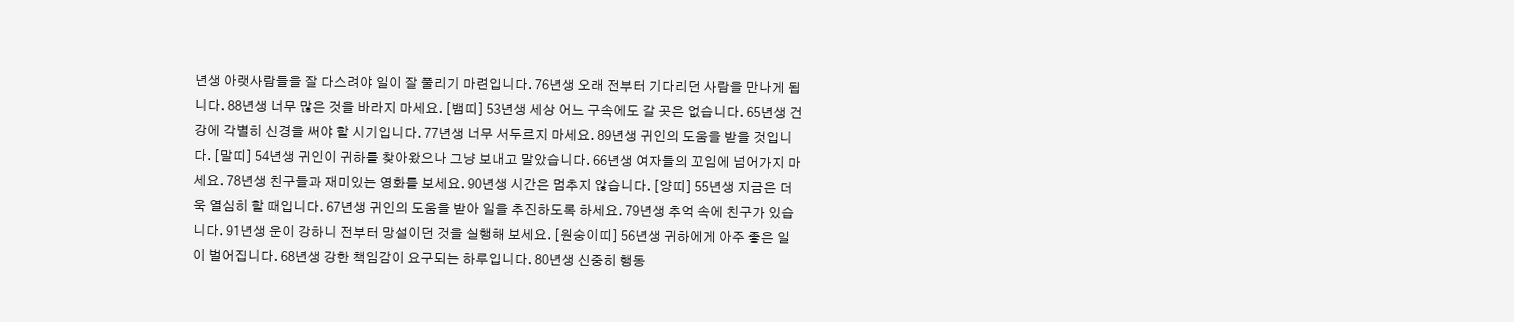년생 아랫사람들을 잘 다스려야 일이 잘 풀리기 마련입니다. 76년생 오래 전부터 기다리던 사람을 만나게 됩니다. 88년생 너무 많은 것을 바라지 마세요. [뱀띠] 53년생 세상 어느 구속에도 갈 곳은 없습니다. 65년생 건강에 각별히 신경을 써야 할 시기입니다. 77년생 너무 서두르지 마세요. 89년생 귀인의 도움을 받을 것입니다. [말띠] 54년생 귀인이 귀하를 찾아왔으나 그냥 보내고 말았습니다. 66년생 여자들의 꼬임에 넘어가지 마세요. 78년생 친구들과 재미있는 영화를 보세요. 90년생 시간은 멈추지 않습니다. [양띠] 55년생 지금은 더욱 열심히 할 때입니다. 67년생 귀인의 도움을 받아 일을 추진하도록 하세요. 79년생 추억 속에 친구가 있습니다. 91년생 운이 강하니 전부터 망설이던 것을 실행해 보세요. [원숭이띠] 56년생 귀하에게 아주 좋은 일이 벌어집니다. 68년생 강한 책임감이 요구되는 하루입니다. 80년생 신중히 행동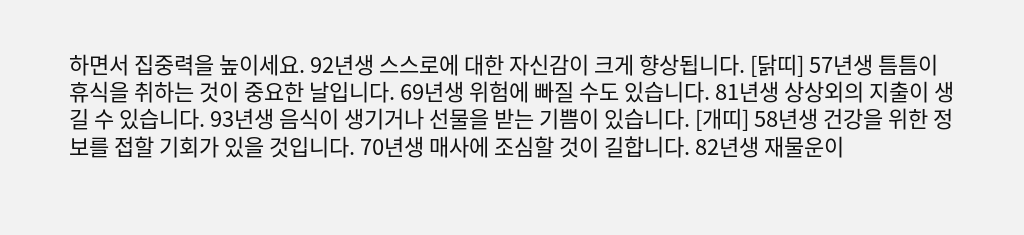하면서 집중력을 높이세요. 92년생 스스로에 대한 자신감이 크게 향상됩니다. [닭띠] 57년생 틈틈이 휴식을 취하는 것이 중요한 날입니다. 69년생 위험에 빠질 수도 있습니다. 81년생 상상외의 지출이 생길 수 있습니다. 93년생 음식이 생기거나 선물을 받는 기쁨이 있습니다. [개띠] 58년생 건강을 위한 정보를 접할 기회가 있을 것입니다. 70년생 매사에 조심할 것이 길합니다. 82년생 재물운이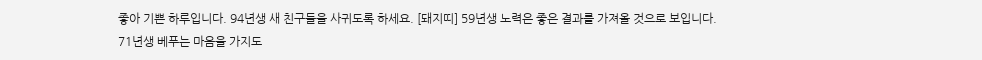좋아 기쁜 하루입니다. 94년생 새 친구들을 사귀도록 하세요. [돼지띠] 59년생 노력은 좋은 결과를 가져올 것으로 보입니다. 71년생 베푸는 마음을 가지도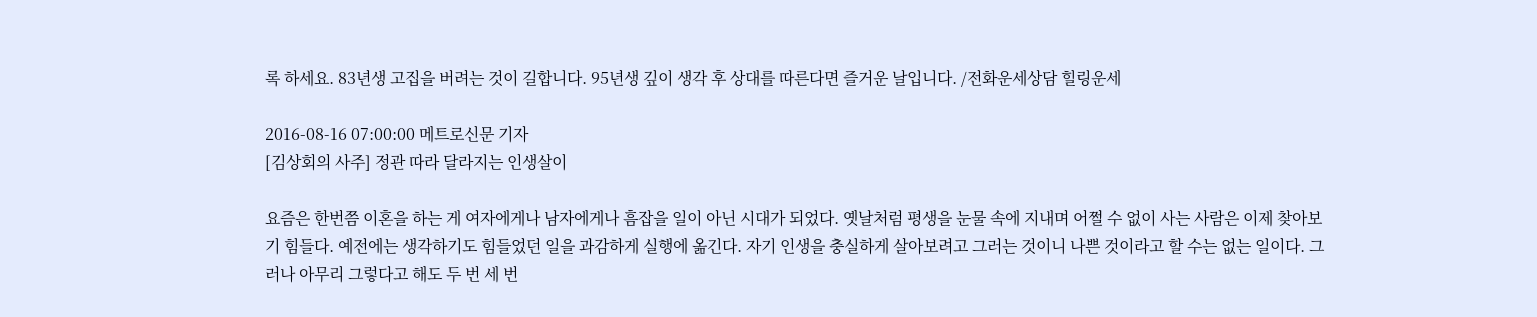록 하세요. 83년생 고집을 버려는 것이 길합니다. 95년생 깊이 생각 후 상대를 따른다면 즐거운 날입니다. /전화운세상담 힐링운세

2016-08-16 07:00:00 메트로신문 기자
[김상회의 사주] 정관 따라 달라지는 인생살이

요즘은 한번쯤 이혼을 하는 게 여자에게나 남자에게나 흠잡을 일이 아닌 시대가 되었다. 옛날처럼 평생을 눈물 속에 지내며 어쩔 수 없이 사는 사람은 이제 찾아보기 힘들다. 예전에는 생각하기도 힘들었던 일을 과감하게 실행에 옮긴다. 자기 인생을 충실하게 살아보려고 그러는 것이니 나쁜 것이라고 할 수는 없는 일이다. 그러나 아무리 그렇다고 해도 두 번 세 번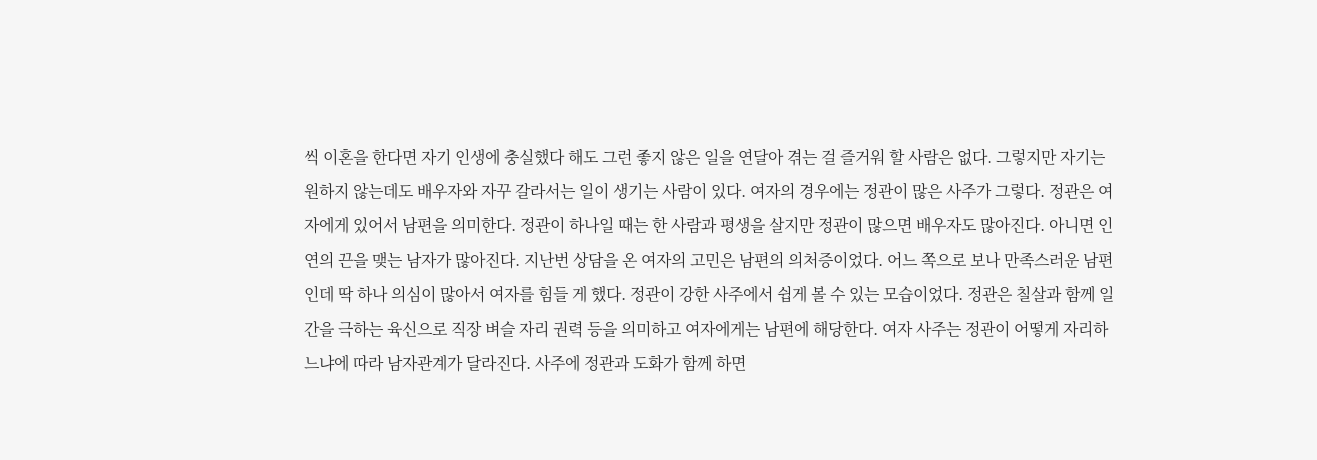씩 이혼을 한다면 자기 인생에 충실했다 해도 그런 좋지 않은 일을 연달아 겪는 걸 즐거워 할 사람은 없다. 그렇지만 자기는 원하지 않는데도 배우자와 자꾸 갈라서는 일이 생기는 사람이 있다. 여자의 경우에는 정관이 많은 사주가 그렇다. 정관은 여자에게 있어서 남편을 의미한다. 정관이 하나일 때는 한 사람과 평생을 살지만 정관이 많으면 배우자도 많아진다. 아니면 인연의 끈을 맺는 남자가 많아진다. 지난번 상담을 온 여자의 고민은 남편의 의처증이었다. 어느 쪽으로 보나 만족스러운 남편인데 딱 하나 의심이 많아서 여자를 힘들 게 했다. 정관이 강한 사주에서 쉽게 볼 수 있는 모습이었다. 정관은 칠살과 함께 일간을 극하는 육신으로 직장 벼슬 자리 권력 등을 의미하고 여자에게는 남편에 해당한다. 여자 사주는 정관이 어떻게 자리하느냐에 따라 남자관계가 달라진다. 사주에 정관과 도화가 함께 하면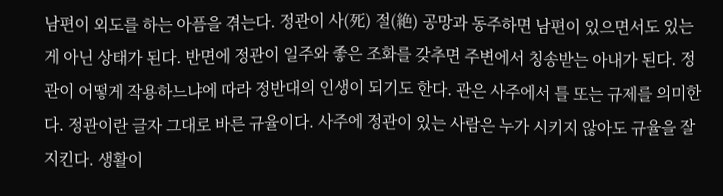남편이 외도를 하는 아픔을 겪는다. 정관이 사(死) 절(絶) 공망과 동주하면 남편이 있으면서도 있는 게 아닌 상태가 된다. 반면에 정관이 일주와 좋은 조화를 갖추면 주변에서 칭송받는 아내가 된다. 정관이 어떻게 작용하느냐에 따라 정반대의 인생이 되기도 한다. 관은 사주에서 틀 또는 규제를 의미한다. 정관이란 글자 그대로 바른 규율이다. 사주에 정관이 있는 사람은 누가 시키지 않아도 규율을 잘 지킨다. 생활이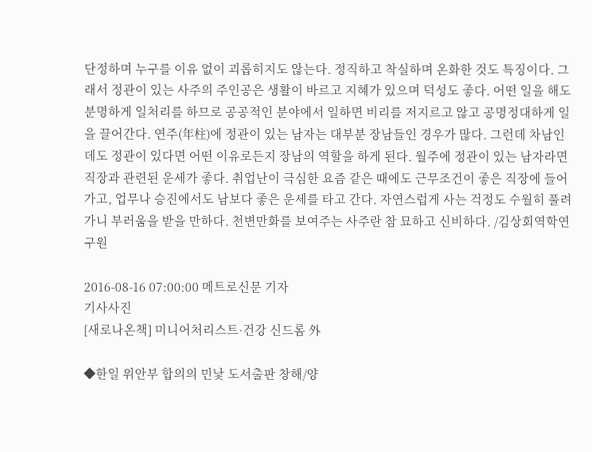단정하며 누구를 이유 없이 괴롭히지도 않는다. 정직하고 착실하며 온화한 것도 특징이다. 그래서 정관이 있는 사주의 주인공은 생활이 바르고 지혜가 있으며 덕성도 좋다. 어떤 일을 해도 분명하게 일처리를 하므로 공공적인 분야에서 일하면 비리를 저지르고 않고 공명정대하게 일을 끌어간다. 연주(年柱)에 정관이 있는 남자는 대부분 장남들인 경우가 많다. 그런데 차남인데도 정관이 있다면 어떤 이유로든지 장남의 역할을 하게 된다. 월주에 정관이 있는 남자라면 직장과 관련된 운세가 좋다. 취업난이 극심한 요즘 같은 때에도 근무조건이 좋은 직장에 들어가고, 업무나 승진에서도 남보다 좋은 운세를 타고 간다. 자연스럽게 사는 걱정도 수월히 풀려가니 부러움을 받을 만하다. 천변만화를 보여주는 사주란 참 묘하고 신비하다. /김상회역학연구원

2016-08-16 07:00:00 메트로신문 기자
기사사진
[새로나온책] 미니어처리스트·건강 신드롬 外

◆한일 위안부 합의의 민낯 도서출판 창해/양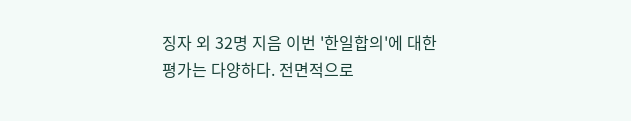징자 외 32명 지음 이번 '한일합의'에 대한 평가는 다양하다. 전면적으로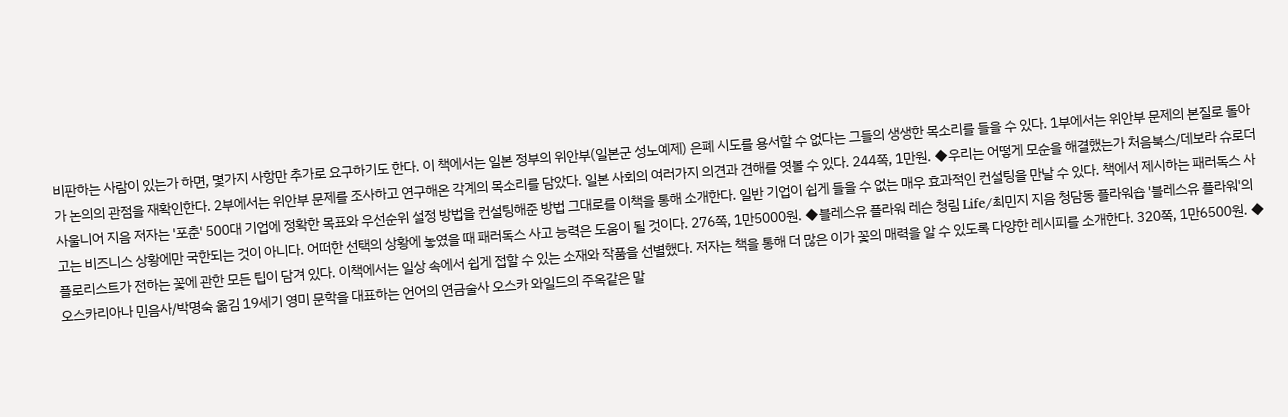비판하는 사람이 있는가 하면, 몇가지 사항만 추가로 요구하기도 한다. 이 책에서는 일본 정부의 위안부(일본군 성노예제) 은폐 시도를 용서할 수 없다는 그들의 생생한 목소리를 들을 수 있다. 1부에서는 위안부 문제의 본질로 돌아가 논의의 관점을 재확인한다. 2부에서는 위안부 문제를 조사하고 연구해온 각계의 목소리를 담았다. 일본 사회의 여러가지 의견과 견해를 엿볼 수 있다. 244쪽, 1만원. ◆우리는 어떻게 모순을 해결했는가 처음북스/데보라 슈로더 사울니어 지음 저자는 '포춘' 500대 기업에 정확한 목표와 우선순위 설정 방법을 컨설팅해준 방법 그대로를 이책을 통해 소개한다. 일반 기업이 쉽게 들을 수 없는 매우 효과적인 컨설팅을 만날 수 있다. 책에서 제시하는 패러독스 사고는 비즈니스 상황에만 국한되는 것이 아니다. 어떠한 선택의 상황에 놓였을 때 패러독스 사고 능력은 도움이 될 것이다. 276쪽, 1만5000원. ◆블레스유 플라워 레슨 청림 Life/최민지 지음 청담동 플라워숍 '블레스유 플라워'의 플로리스트가 전하는 꽃에 관한 모든 팁이 담겨 있다. 이책에서는 일상 속에서 쉽게 접할 수 있는 소재와 작품을 선별했다. 저자는 책을 통해 더 많은 이가 꽃의 매력을 알 수 있도록 다양한 레시피를 소개한다. 320쪽, 1만6500원. ◆오스카리아나 민음사/박명숙 옮김 19세기 영미 문학을 대표하는 언어의 연금술사 오스카 와일드의 주옥같은 말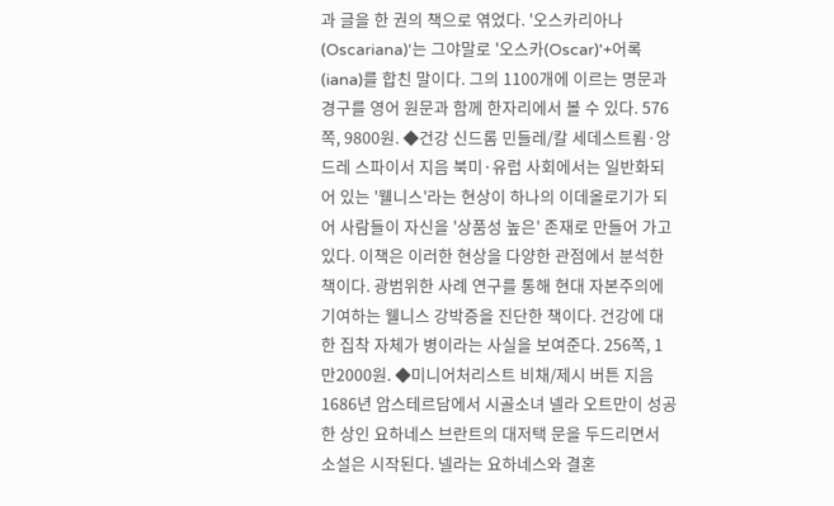과 글을 한 권의 책으로 엮었다. '오스카리아나(Oscariana)'는 그야말로 '오스카(Oscar)'+어록(iana)를 합친 말이다. 그의 1100개에 이르는 명문과 경구를 영어 원문과 함께 한자리에서 볼 수 있다. 576쪽, 9800원. ◆건강 신드롬 민들레/칼 세데스트룀·앙드레 스파이서 지음 북미·유럽 사회에서는 일반화되어 있는 '웰니스'라는 현상이 하나의 이데올로기가 되어 사람들이 자신을 '상품성 높은' 존재로 만들어 가고 있다. 이책은 이러한 현상을 다양한 관점에서 분석한 책이다. 광범위한 사례 연구를 통해 현대 자본주의에 기여하는 웰니스 강박증을 진단한 책이다. 건강에 대한 집착 자체가 병이라는 사실을 보여준다. 256쪽, 1만2000원. ◆미니어처리스트 비채/제시 버튼 지음 1686년 암스테르담에서 시골소녀 넬라 오트만이 성공한 상인 요하네스 브란트의 대저택 문을 두드리면서 소설은 시작된다. 넬라는 요하네스와 결혼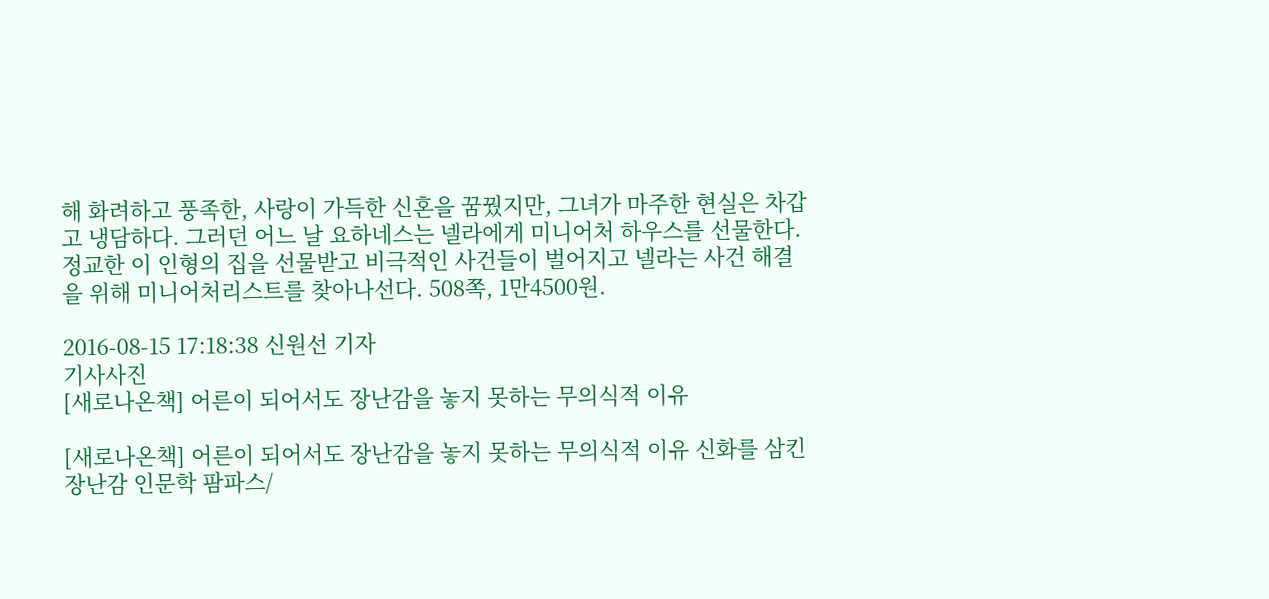해 화려하고 풍족한, 사랑이 가득한 신혼을 꿈꿨지만, 그녀가 마주한 현실은 차갑고 냉담하다. 그러던 어느 날 요하네스는 넬라에게 미니어처 하우스를 선물한다. 정교한 이 인형의 집을 선물받고 비극적인 사건들이 벌어지고 넬라는 사건 해결을 위해 미니어처리스트를 찾아나선다. 508쪽, 1만4500원.

2016-08-15 17:18:38 신원선 기자
기사사진
[새로나온책] 어른이 되어서도 장난감을 놓지 못하는 무의식적 이유

[새로나온책] 어른이 되어서도 장난감을 놓지 못하는 무의식적 이유 신화를 삼킨 장난감 인문학 팜파스/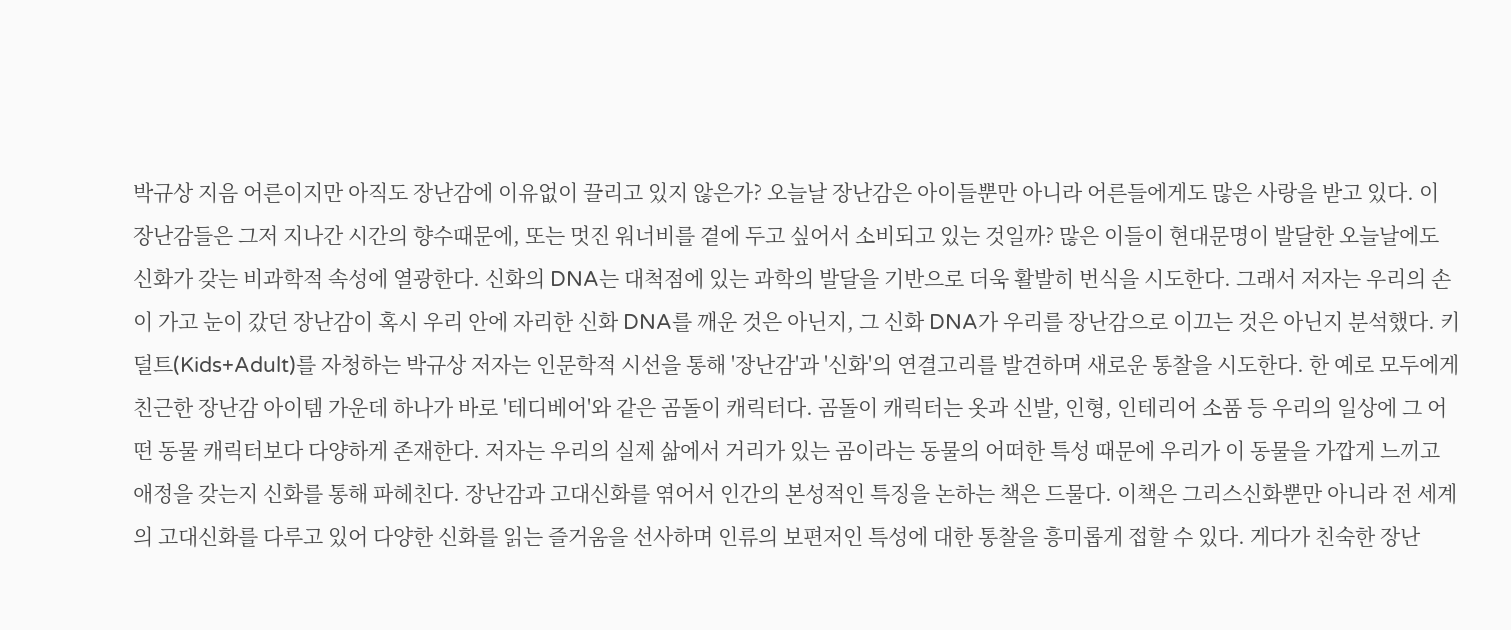박규상 지음 어른이지만 아직도 장난감에 이유없이 끌리고 있지 않은가? 오늘날 장난감은 아이들뿐만 아니라 어른들에게도 많은 사랑을 받고 있다. 이 장난감들은 그저 지나간 시간의 향수때문에, 또는 멋진 워너비를 곁에 두고 싶어서 소비되고 있는 것일까? 많은 이들이 현대문명이 발달한 오늘날에도 신화가 갖는 비과학적 속성에 열광한다. 신화의 DNA는 대척점에 있는 과학의 발달을 기반으로 더욱 활발히 번식을 시도한다. 그래서 저자는 우리의 손이 가고 눈이 갔던 장난감이 혹시 우리 안에 자리한 신화 DNA를 깨운 것은 아닌지, 그 신화 DNA가 우리를 장난감으로 이끄는 것은 아닌지 분석했다. 키덜트(Kids+Adult)를 자청하는 박규상 저자는 인문학적 시선을 통해 '장난감'과 '신화'의 연결고리를 발견하며 새로운 통찰을 시도한다. 한 예로 모두에게 친근한 장난감 아이템 가운데 하나가 바로 '테디베어'와 같은 곰돌이 캐릭터다. 곰돌이 캐릭터는 옷과 신발, 인형, 인테리어 소품 등 우리의 일상에 그 어떤 동물 캐릭터보다 다양하게 존재한다. 저자는 우리의 실제 삶에서 거리가 있는 곰이라는 동물의 어떠한 특성 때문에 우리가 이 동물을 가깝게 느끼고 애정을 갖는지 신화를 통해 파헤친다. 장난감과 고대신화를 엮어서 인간의 본성적인 특징을 논하는 책은 드물다. 이책은 그리스신화뿐만 아니라 전 세계의 고대신화를 다루고 있어 다양한 신화를 읽는 즐거움을 선사하며 인류의 보편저인 특성에 대한 통찰을 흥미롭게 접할 수 있다. 게다가 친숙한 장난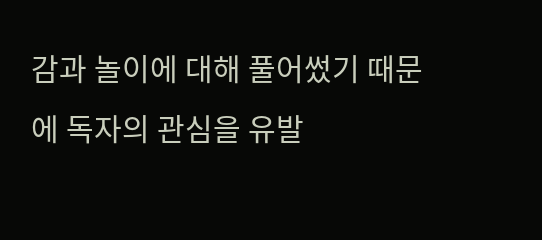감과 놀이에 대해 풀어썼기 때문에 독자의 관심을 유발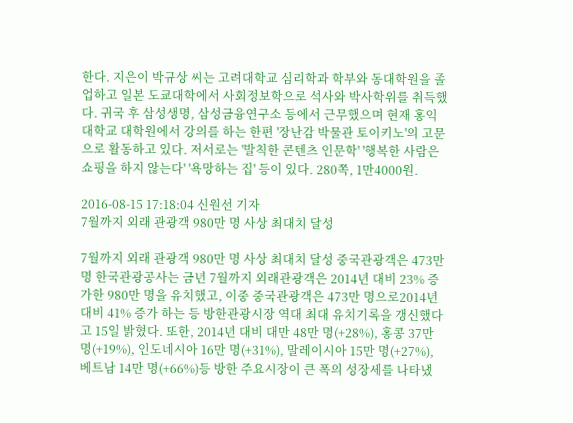한다. 지은이 박규상 씨는 고려대학교 심리학과 학부와 동대학원을 졸업하고 일본 도쿄대학에서 사회정보학으로 석사와 박사학위를 취득했다. 귀국 후 삼성생명, 삼성금융연구소 등에서 근무했으며 현재 홍익대학교 대학원에서 강의를 하는 한편 '장난감 박물관 토이키노'의 고문으로 활동하고 있다. 저서로는 '발칙한 콘텐츠 인문학' '행복한 사람은 쇼핑을 하지 않는다' '욕망하는 집' 등이 있다. 280쪽, 1만4000원.

2016-08-15 17:18:04 신원선 기자
7월까지 외래 관광객 980만 명 사상 최대치 달성

7월까지 외래 관광객 980만 명 사상 최대치 달성 중국관광객은 473만명 한국관광공사는 금년 7월까지 외래관광객은 2014년 대비 23% 증가한 980만 명을 유치했고, 이중 중국관광객은 473만 명으로2014년 대비 41% 증가 하는 등 방한관광시장 역대 최대 유치기록을 갱신했다고 15일 밝혔다. 또한, 2014년 대비 대만 48만 명(+28%), 홍콩 37만 명(+19%), 인도네시아 16만 명(+31%), 말레이시아 15만 명(+27%), 베트남 14만 명(+66%)등 방한 주요시장이 큰 폭의 성장세를 나타냈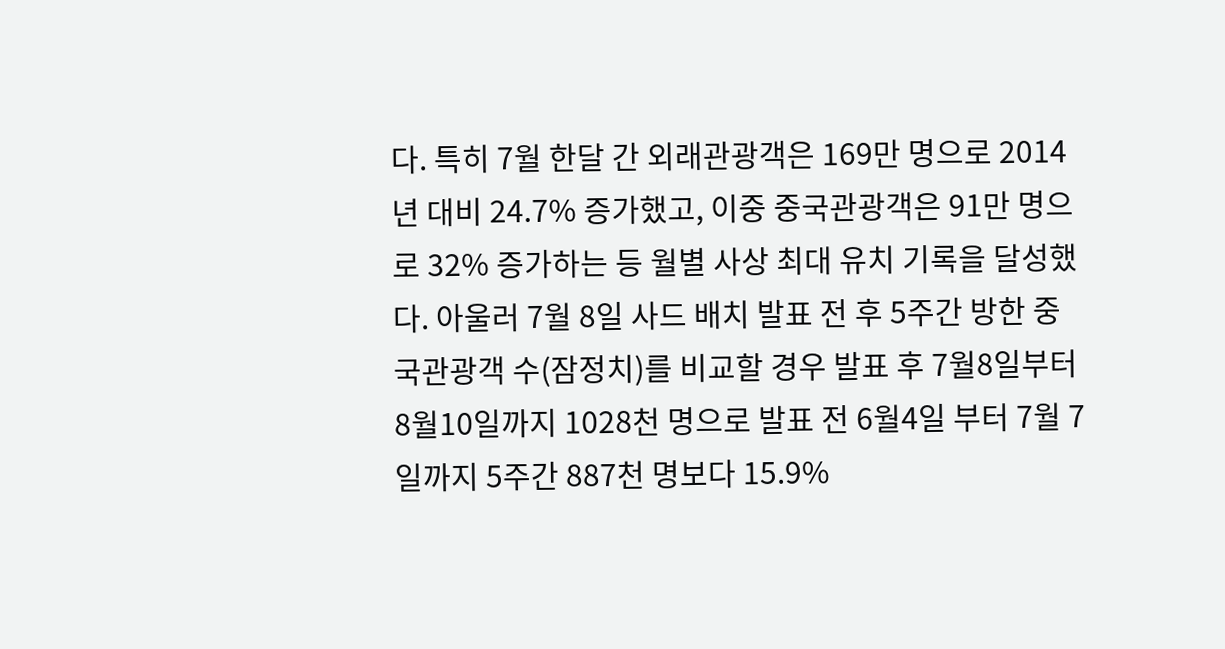다. 특히 7월 한달 간 외래관광객은 169만 명으로 2014년 대비 24.7% 증가했고, 이중 중국관광객은 91만 명으로 32% 증가하는 등 월별 사상 최대 유치 기록을 달성했다. 아울러 7월 8일 사드 배치 발표 전 후 5주간 방한 중국관광객 수(잠정치)를 비교할 경우 발표 후 7월8일부터 8월10일까지 1028천 명으로 발표 전 6월4일 부터 7월 7일까지 5주간 887천 명보다 15.9%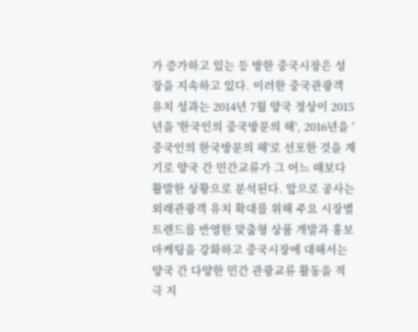가 증가하고 있는 등 방한 중국시장은 성장을 지속하고 있다. 이러한 중국관광객 유치 성과는 2014년 7월 양국 정상이 2015년을 '한국인의 중국방문의 해', 2016년을 '중국인의 한국방문의 해'로 선포한 것을 계기로 양국 간 민간교류가 그 어느 때보다 활발한 상황으로 분석된다. 앞으로 공사는 외래관광객 유치 확대를 위해 주요 시장별 트렌드를 반영한 맞춤형 상품 개발과 홍보 마케팅을 강화하고 중국시장에 대해서는 양국 간 다양한 민간 관광교류 활동을 적극 지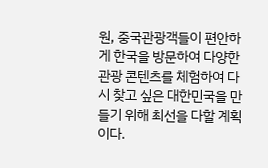원, 중국관광객들이 편안하게 한국을 방문하여 다양한 관광 콘텐츠를 체험하여 다시 찾고 싶은 대한민국을 만들기 위해 최선을 다할 계획이다.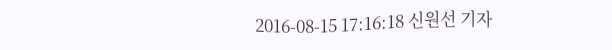2016-08-15 17:16:18 신원선 기자